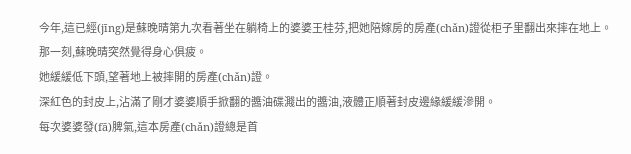今年,這已經(jīng)是蘇晚晴第九次看著坐在躺椅上的婆婆王桂芬,把她陪嫁房的房產(chǎn)證從柜子里翻出來摔在地上。
那一刻,蘇晚晴突然覺得身心俱疲。
她緩緩低下頭,望著地上被摔開的房產(chǎn)證。
深紅色的封皮上,沾滿了剛才婆婆順手掀翻的醬油碟濺出的醬油,液體正順著封皮邊緣緩緩滲開。
每次婆婆發(fā)脾氣,這本房產(chǎn)證總是首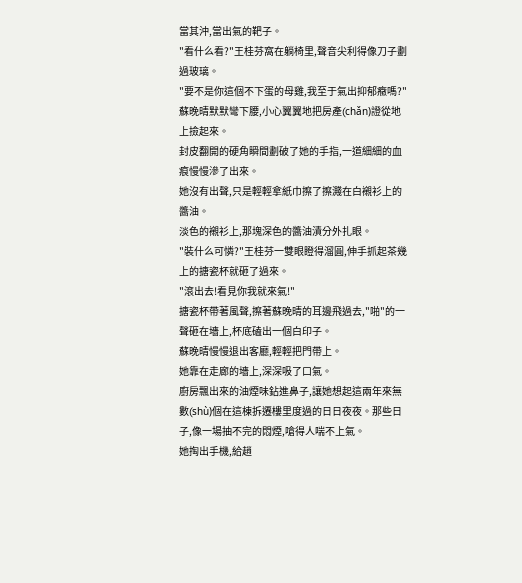當其沖,當出氣的靶子。
"看什么看?"王桂芬窩在躺椅里,聲音尖利得像刀子劃過玻璃。
"要不是你這個不下蛋的母雞,我至于氣出抑郁癥嗎?"
蘇晚晴默默彎下腰,小心翼翼地把房產(chǎn)證從地上撿起來。
封皮翻開的硬角瞬間劃破了她的手指,一道細細的血痕慢慢滲了出來。
她沒有出聲,只是輕輕拿紙巾擦了擦濺在白襯衫上的醬油。
淡色的襯衫上,那塊深色的醬油漬分外扎眼。
"裝什么可憐?"王桂芬一雙眼瞪得溜圓,伸手抓起茶幾上的搪瓷杯就砸了過來。
"滾出去!看見你我就來氣!"
搪瓷杯帶著風聲,擦著蘇晚晴的耳邊飛過去,"啪"的一聲砸在墻上,杯底磕出一個白印子。
蘇晚晴慢慢退出客廳,輕輕把門帶上。
她靠在走廊的墻上,深深吸了口氣。
廚房飄出來的油煙味鉆進鼻子,讓她想起這兩年來無數(shù)個在這棟拆遷樓里度過的日日夜夜。那些日子,像一場抽不完的悶煙,嗆得人喘不上氣。
她掏出手機,給趙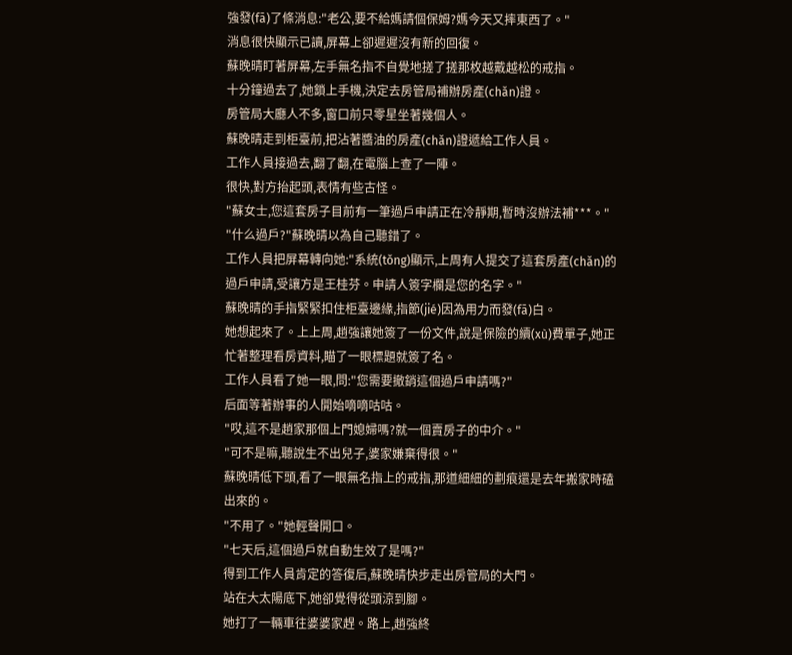強發(fā)了條消息:"老公,要不給媽請個保姆?媽今天又摔東西了。"
消息很快顯示已讀,屏幕上卻遲遲沒有新的回復。
蘇晚晴盯著屏幕,左手無名指不自覺地搓了搓那枚越戴越松的戒指。
十分鐘過去了,她鎖上手機,決定去房管局補辦房產(chǎn)證。
房管局大廳人不多,窗口前只零星坐著幾個人。
蘇晚晴走到柜臺前,把沾著醬油的房產(chǎn)證遞給工作人員。
工作人員接過去,翻了翻,在電腦上查了一陣。
很快,對方抬起頭,表情有些古怪。
"蘇女士,您這套房子目前有一筆過戶申請正在冷靜期,暫時沒辦法補***。"
"什么過戶?"蘇晚晴以為自己聽錯了。
工作人員把屏幕轉向她:"系統(tǒng)顯示,上周有人提交了這套房產(chǎn)的過戶申請,受讓方是王桂芬。申請人簽字欄是您的名字。"
蘇晚晴的手指緊緊扣住柜臺邊緣,指節(jié)因為用力而發(fā)白。
她想起來了。上上周,趙強讓她簽了一份文件,說是保險的續(xù)費單子,她正忙著整理看房資料,瞄了一眼標題就簽了名。
工作人員看了她一眼,問:"您需要撤銷這個過戶申請嗎?"
后面等著辦事的人開始嘀嘀咕咕。
"哎,這不是趙家那個上門媳婦嗎?就一個賣房子的中介。"
"可不是嘛,聽說生不出兒子,婆家嫌棄得很。"
蘇晚晴低下頭,看了一眼無名指上的戒指,那道細細的劃痕還是去年搬家時磕出來的。
"不用了。"她輕聲開口。
"七天后,這個過戶就自動生效了是嗎?"
得到工作人員肯定的答復后,蘇晚晴快步走出房管局的大門。
站在大太陽底下,她卻覺得從頭涼到腳。
她打了一輛車往婆婆家趕。路上,趙強終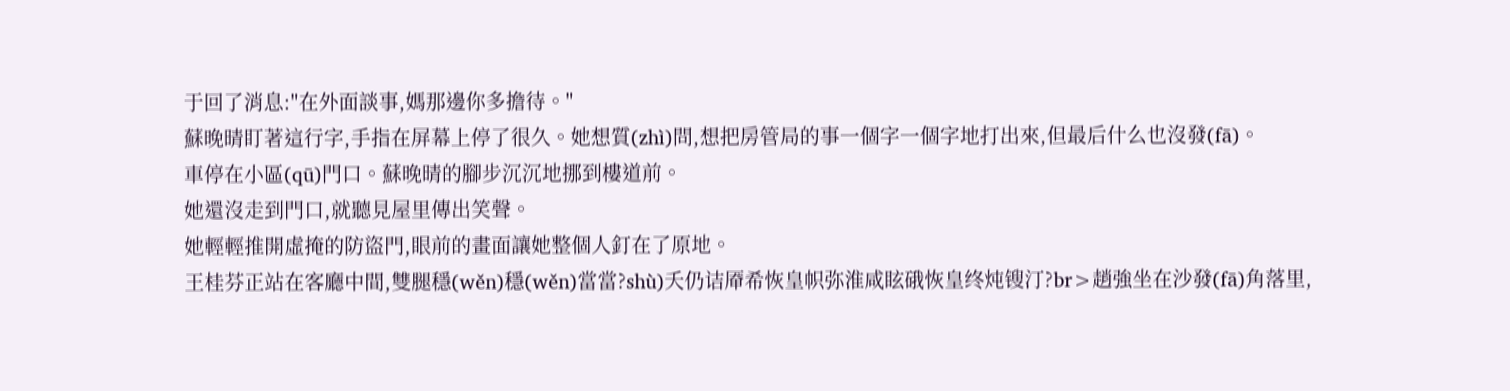于回了消息:"在外面談事,媽那邊你多擔待。"
蘇晚晴盯著這行字,手指在屏幕上停了很久。她想質(zhì)問,想把房管局的事一個字一個字地打出來,但最后什么也沒發(fā)。
車停在小區(qū)門口。蘇晚晴的腳步沉沉地挪到樓道前。
她還沒走到門口,就聽見屋里傳出笑聲。
她輕輕推開虛掩的防盜門,眼前的畫面讓她整個人釘在了原地。
王桂芬正站在客廳中間,雙腿穩(wěn)穩(wěn)當當?shù)夭仍诘厣希恢皇帜弥淮咸眩硪恢皇终炖锼汀?br>趙強坐在沙發(fā)角落里,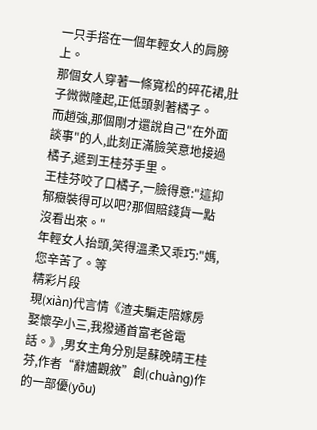一只手搭在一個年輕女人的肩膀上。
那個女人穿著一條寬松的碎花裙,肚子微微隆起,正低頭剝著橘子。
而趙強,那個剛才還說自己"在外面談事"的人,此刻正滿臉笑意地接過橘子,遞到王桂芬手里。
王桂芬咬了口橘子,一臉得意:"這抑郁癥裝得可以吧?那個賠錢貨一點沒看出來。"
年輕女人抬頭,笑得溫柔又乖巧:"媽,您辛苦了。等
精彩片段
現(xiàn)代言情《渣夫騙走陪嫁房娶懷孕小三,我撥通首富老爸電話。》,男女主角分別是蘇晚晴王桂芬,作者“辭燼觀敘”創(chuàng)作的一部優(yōu)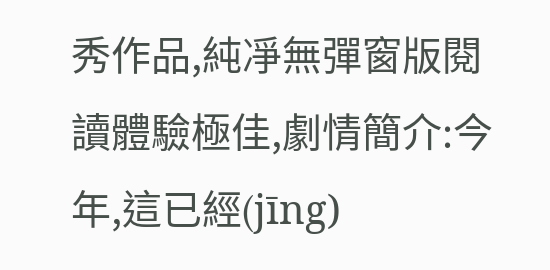秀作品,純凈無彈窗版閱讀體驗極佳,劇情簡介:今年,這已經(jīng)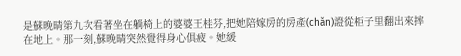是蘇晚晴第九次看著坐在躺椅上的婆婆王桂芬,把她陪嫁房的房產(chǎn)證從柜子里翻出來摔在地上。那一刻,蘇晚晴突然覺得身心俱疲。她緩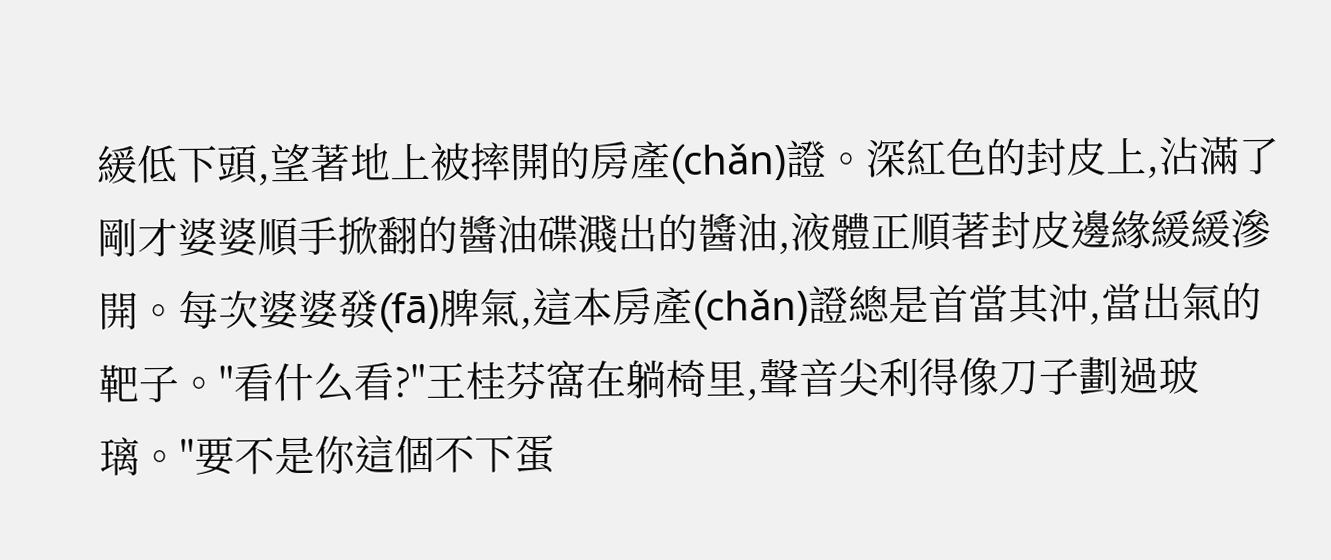緩低下頭,望著地上被摔開的房產(chǎn)證。深紅色的封皮上,沾滿了剛才婆婆順手掀翻的醬油碟濺出的醬油,液體正順著封皮邊緣緩緩滲開。每次婆婆發(fā)脾氣,這本房產(chǎn)證總是首當其沖,當出氣的靶子。"看什么看?"王桂芬窩在躺椅里,聲音尖利得像刀子劃過玻璃。"要不是你這個不下蛋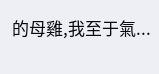的母雞,我至于氣...